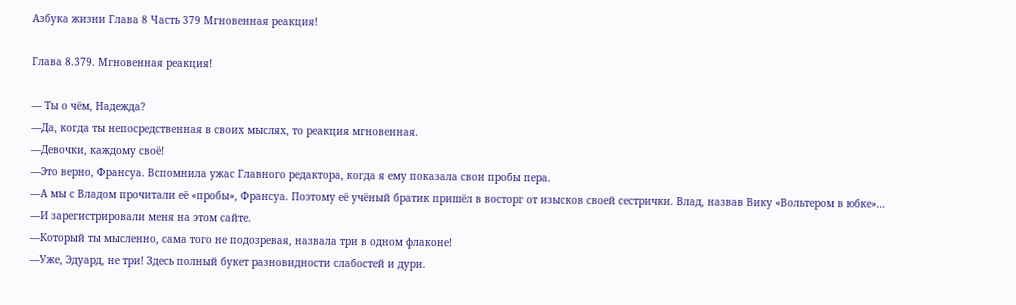Азбука жизни Глава 8 Часть 379 Мгновенная реакция!

Глава 8.379. Мгновенная реакция!

— Ты о чём, Надежда?
—Да, когда ты непосредственная в своих мыслях, то реакция мгновенная.
—Девочки, каждому своё!
—Это верно, Франсуа. Вспомнила ужас Главного редактора, когда я ему показала свои пробы пера.
—А мы с Владом прочитали её «пробы», Франсуа. Поэтому её учёный братик пришёл в восторг от изысков своей сестрички. Влад, назвав Вику «Вольтером в юбке»…
—И зарегистрировали меня на этом сайте.
—Который ты мысленно, сама того не подозревая, назвала три в одном флаконе!
—Уже, Эдуард, не три! Здесь полный букет разновидности слабостей и дури.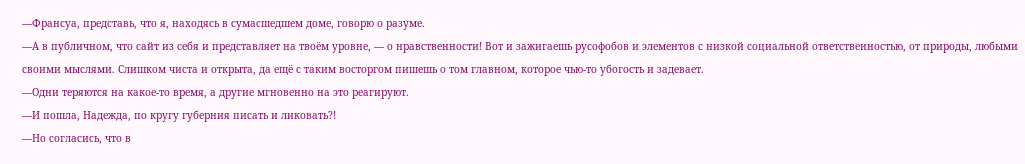—Франсуа, представь, что я, находясь в сумасшедшем доме, говорю о разуме.
—А в публичном, что сайт из себя и представляет на твоём уровне, — о нравственности! Вот и зажигаешь русофобов и элементов с низкой социальной ответственностью, от природы, любыми своими мыслями. Слишком чиста и открыта, да ещё с таким восторгом пишешь о том главном, которое чью-то убогость и задевает.
—Одни теряются на какое-то время, а другие мгновенно на это реагируют.
—И пошла, Надежда, по кругу губерния писать и ликовать?!
—Но согласись, что в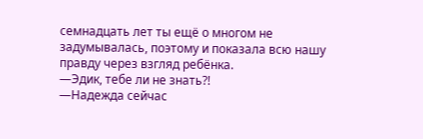семнадцать лет ты ещё о многом не задумывалась, поэтому и показала всю нашу правду через взгляд ребёнка.
—Эдик, тебе ли не знать?!
—Надежда сейчас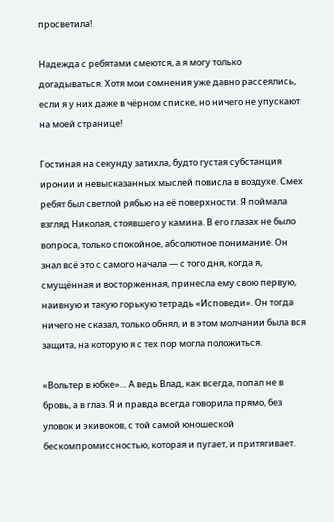просветила!

Надежда с ребятами смеются, а я могу только догадываться. Хотя мои сомнения уже давно рассеялись, если я у них даже в чёрном списке, но ничего не упускают на моей странице!

Гостиная на секунду затихла, будто густая субстанция иронии и невысказанных мыслей повисла в воздухе. Смех ребят был светлой рябью на её поверхности. Я поймала взгляд Николая, стоявшего у камина. В его глазах не было вопроса, только спокойное, абсолютное понимание. Он знал всё это с самого начала — с того дня, когда я, смущённая и восторженная, принесла ему свою первую, наивную и такую горькую тетрадь «Исповеди». Он тогда ничего не сказал, только обнял, и в этом молчании была вся защита, на которую я с тех пор могла положиться.

«Вольтер в юбке»… А ведь Влад, как всегда, попал не в бровь, а в глаз. Я и правда всегда говорила прямо, без уловок и экивоков, с той самой юношеской бескомпромиссностью, которая и пугает, и притягивает.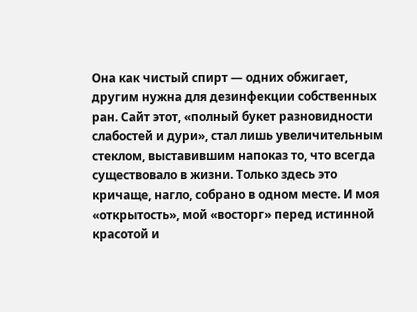Она как чистый спирт — одних обжигает, другим нужна для дезинфекции собственных ран. Сайт этот, «полный букет разновидности слабостей и дури», стал лишь увеличительным стеклом, выставившим напоказ то, что всегда существовало в жизни. Только здесь это кричаще, нагло, собрано в одном месте. И моя «открытость», мой «восторг» перед истинной красотой и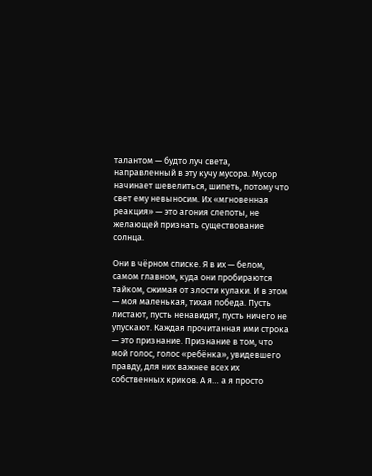талантом — будто луч света, направленный в эту кучу мусора. Мусор начинает шевелиться, шипеть, потому что свет ему невыносим. Их «мгновенная реакция» — это агония слепоты, не желающей признать существование солнца.

Они в чёрном списке. Я в их — белом, самом главном, куда они пробираются тайком, сжимая от злости кулаки. И в этом — моя маленькая, тихая победа. Пусть листают, пусть ненавидят, пусть ничего не упускают. Каждая прочитанная ими строка — это признание. Признание в том, что мой голос, голос «ребёнка», увидевшего правду, для них важнее всех их собственных криков. А я… а я просто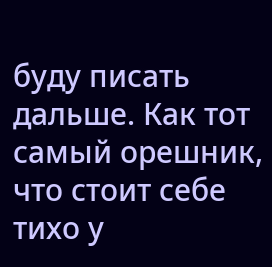буду писать дальше. Как тот самый орешник, что стоит себе тихо у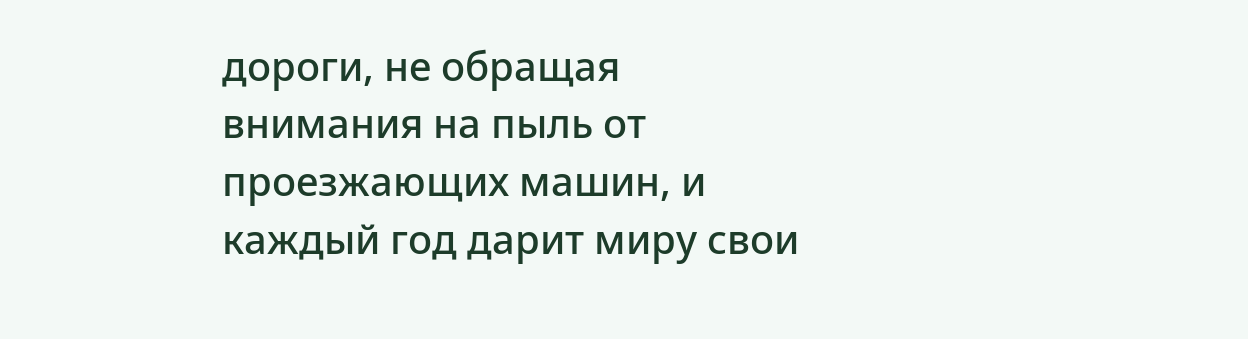дороги, не обращая внимания на пыль от проезжающих машин, и каждый год дарит миру свои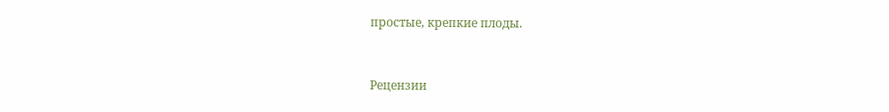простые, крепкие плоды.


Рецензии